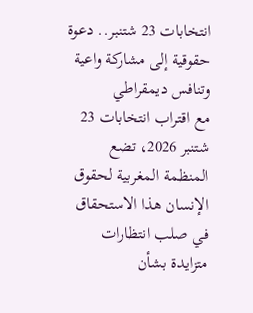انتخابات 23 شتنبر.. دعوة حقوقية إلى مشاركة واعية وتنافس ديمقراطي
مع اقتراب انتخابات 23 شتنبر 2026، تضع المنظمة المغربية لحقوق الإنسان هذا الاستحقاق في صلب انتظارات متزايدة بشأن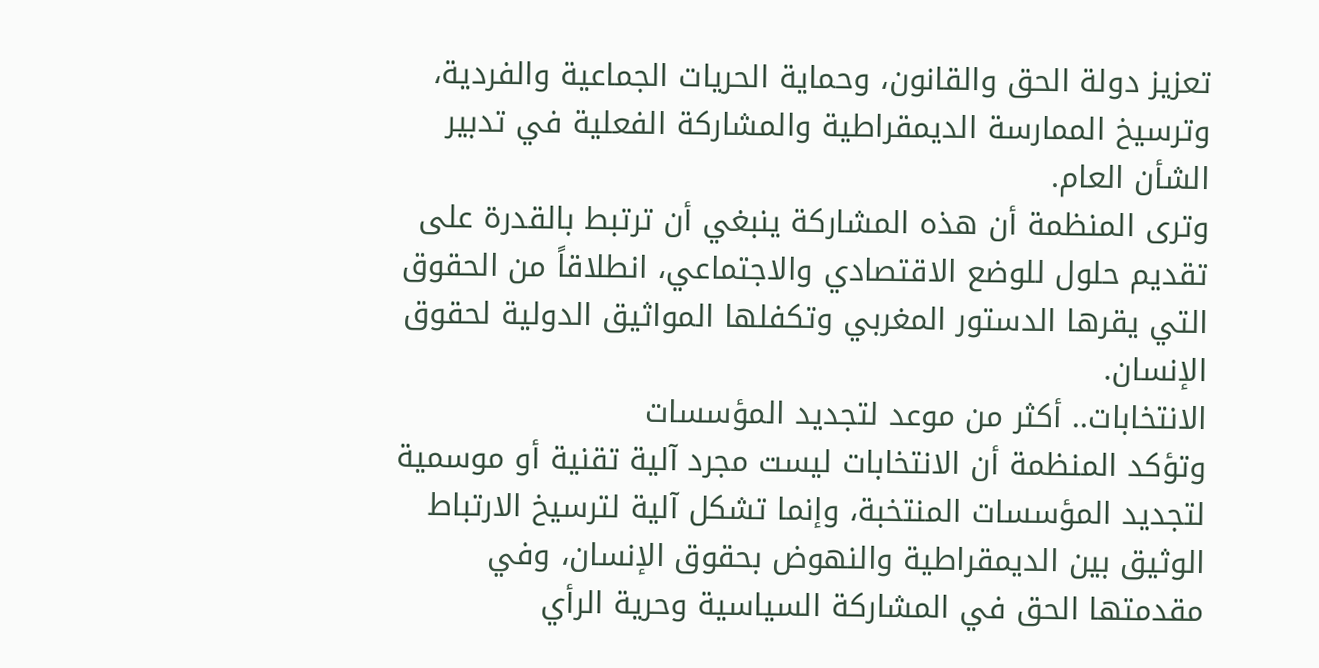تعزيز دولة الحق والقانون، وحماية الحريات الجماعية والفردية، وترسيخ الممارسة الديمقراطية والمشاركة الفعلية في تدبير الشأن العام.
وترى المنظمة أن هذه المشاركة ينبغي أن ترتبط بالقدرة على تقديم حلول للوضع الاقتصادي والاجتماعي، انطلاقاً من الحقوق التي يقرها الدستور المغربي وتكفلها المواثيق الدولية لحقوق الإنسان.
الانتخابات.. أكثر من موعد لتجديد المؤسسات
وتؤكد المنظمة أن الانتخابات ليست مجرد آلية تقنية أو موسمية لتجديد المؤسسات المنتخبة، وإنما تشكل آلية لترسيخ الارتباط الوثيق بين الديمقراطية والنهوض بحقوق الإنسان، وفي مقدمتها الحق في المشاركة السياسية وحرية الرأي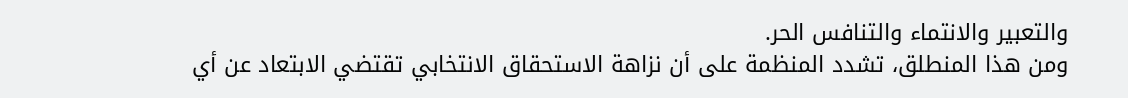والتعبير والانتماء والتنافس الحر.
ومن هذا المنطلق، تشدد المنظمة على أن نزاهة الاستحقاق الانتخابي تقتضي الابتعاد عن أي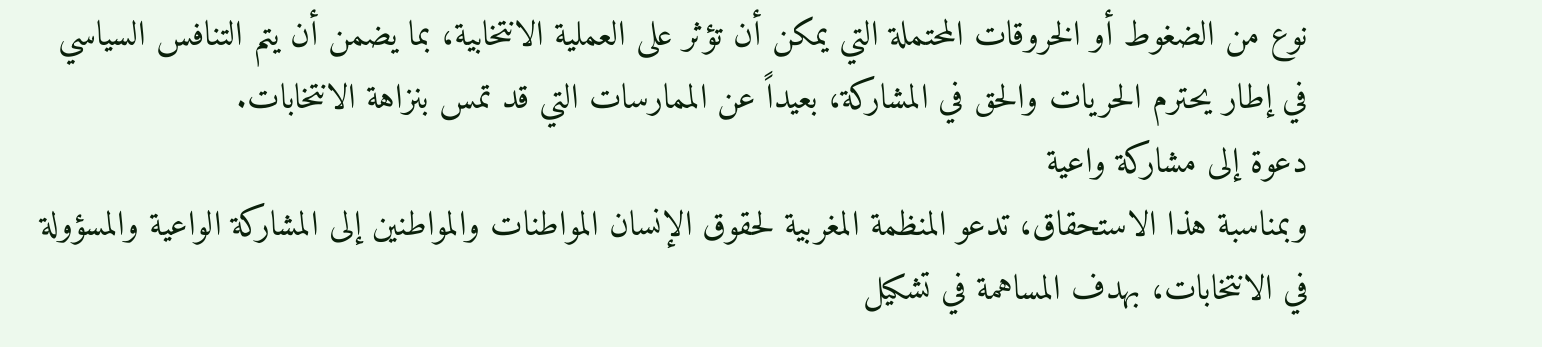نوع من الضغوط أو الخروقات المحتملة التي يمكن أن تؤثر على العملية الانتخابية، بما يضمن أن يتم التنافس السياسي في إطار يحترم الحريات والحق في المشاركة، بعيداً عن الممارسات التي قد تمس بنزاهة الانتخابات.
دعوة إلى مشاركة واعية
وبمناسبة هذا الاستحقاق، تدعو المنظمة المغربية لحقوق الإنسان المواطنات والمواطنين إلى المشاركة الواعية والمسؤولة في الانتخابات، بهدف المساهمة في تشكيل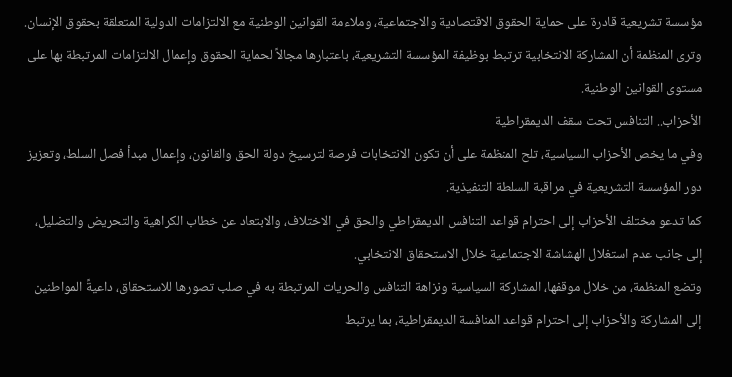مؤسسة تشريعية قادرة على حماية الحقوق الاقتصادية والاجتماعية، وملاءمة القوانين الوطنية مع الالتزامات الدولية المتعلقة بحقوق الإنسان.
وترى المنظمة أن المشاركة الانتخابية ترتبط بوظيفة المؤسسة التشريعية، باعتبارها مجالاً لحماية الحقوق وإعمال الالتزامات المرتبطة بها على مستوى القوانين الوطنية.
الأحزاب.. التنافس تحت سقف الديمقراطية
وفي ما يخص الأحزاب السياسية، تلح المنظمة على أن تكون الانتخابات فرصة لترسيخ دولة الحق والقانون، وإعمال مبدأ فصل السلط، وتعزيز دور المؤسسة التشريعية في مراقبة السلطة التنفيذية.
كما تدعو مختلف الأحزاب إلى احترام قواعد التنافس الديمقراطي والحق في الاختلاف، والابتعاد عن خطاب الكراهية والتحريض والتضليل، إلى جانب عدم استغلال الهشاشة الاجتماعية خلال الاستحقاق الانتخابي.
وتضع المنظمة، من خلال موقفها، المشاركة السياسية ونزاهة التنافس والحريات المرتبطة به في صلب تصورها للاستحقاق، داعيةً المواطنين إلى المشاركة والأحزاب إلى احترام قواعد المنافسة الديمقراطية، بما يرتبط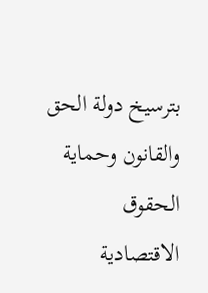بترسيخ دولة الحق والقانون وحماية الحقوق الاقتصادية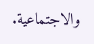والاجتماعية.